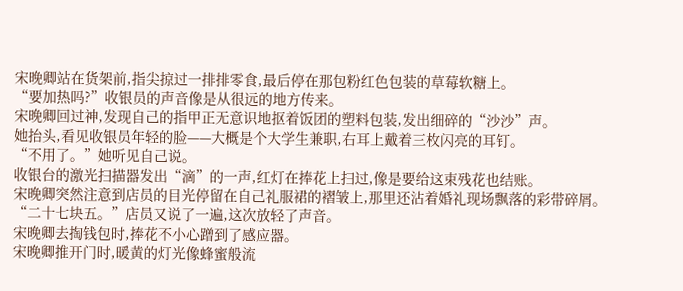宋晚卿站在货架前,指尖掠过一排排零食,最后停在那包粉红色包装的草莓软糖上。
“要加热吗?”收银员的声音像是从很远的地方传来。
宋晚卿回过神,发现自己的指甲正无意识地抠着饭团的塑料包装,发出细碎的“沙沙”声。
她抬头,看见收银员年轻的脸——大概是个大学生兼职,右耳上戴着三枚闪亮的耳钉。
“不用了。”她听见自己说。
收银台的激光扫描器发出“滴”的一声,红灯在捧花上扫过,像是要给这束残花也结账。
宋晚卿突然注意到店员的目光停留在自己礼服裙的褶皱上,那里还沾着婚礼现场飘落的彩带碎屑。
“二十七块五。”店员又说了一遍,这次放轻了声音。
宋晚卿去掏钱包时,捧花不小心蹭到了感应器。
宋晚卿推开门时,暖黄的灯光像蜂蜜般流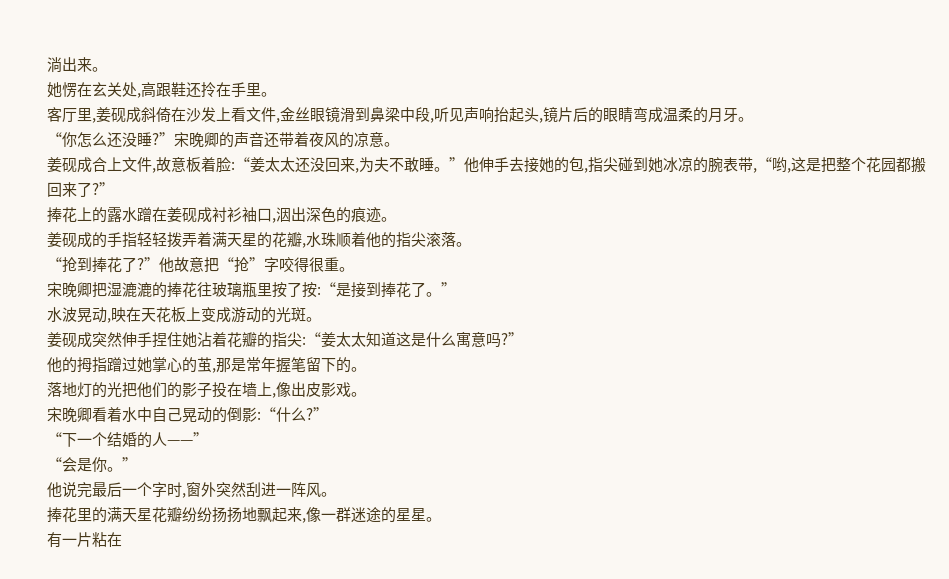淌出来。
她愣在玄关处,高跟鞋还拎在手里。
客厅里,姜砚成斜倚在沙发上看文件,金丝眼镜滑到鼻梁中段,听见声响抬起头,镜片后的眼睛弯成温柔的月牙。
“你怎么还没睡?”宋晚卿的声音还带着夜风的凉意。
姜砚成合上文件,故意板着脸:“姜太太还没回来,为夫不敢睡。”他伸手去接她的包,指尖碰到她冰凉的腕表带,“哟,这是把整个花园都搬回来了?”
捧花上的露水蹭在姜砚成衬衫袖口,洇出深色的痕迹。
姜砚成的手指轻轻拨弄着满天星的花瓣,水珠顺着他的指尖滚落。
“抢到捧花了?”他故意把“抢”字咬得很重。
宋晚卿把湿漉漉的捧花往玻璃瓶里按了按:“是接到捧花了。”
水波晃动,映在天花板上变成游动的光斑。
姜砚成突然伸手捏住她沾着花瓣的指尖:“姜太太知道这是什么寓意吗?”
他的拇指蹭过她掌心的茧,那是常年握笔留下的。
落地灯的光把他们的影子投在墙上,像出皮影戏。
宋晚卿看着水中自己晃动的倒影:“什么?”
“下一个结婚的人——”
“会是你。”
他说完最后一个字时,窗外突然刮进一阵风。
捧花里的满天星花瓣纷纷扬扬地飘起来,像一群迷途的星星。
有一片粘在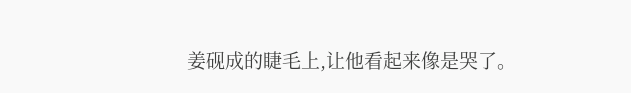姜砚成的睫毛上,让他看起来像是哭了。